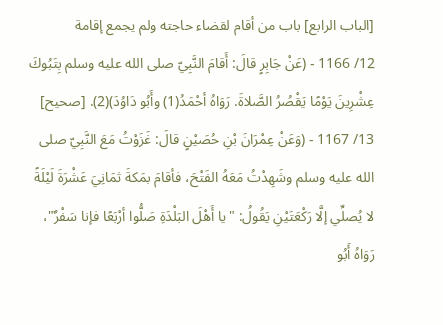[الباب الرابع] باب من أقام لقضاء حاجته ولم يجمع إقامة
12/ 1166 - (عَنْ جَابِرٍ قالَ: أَقامَ النَّبِيّ صلى الله عليه وسلم بِتَبُوكَ عِشْرِينَ يَوْمًا يَقْصُرُ الصَّلاةَ. رَوَاهُ أحْمَدُ(1) وأَبُو دَاوُدَ)(2). [صحيح]
13/ 1167 - (وَعَنْ عِمْرَانَ بْنِ حُصَيْنٍ قالَ: غَزَوْتُ مَعَ النَّبِيّ صلى الله عليه وسلم وشَهِدْتُ مَعَهُ الفَتْحَ، فأقامَ بمَكةَ ثمَانِيَ عَشْرَةَ لَيْلَةً لا يُصلِّي إلَّا رَكْعَتَيْنِ يَقُولُ: "يا أَهْلَ البَلْدَةِ صَلُّوا أرْبَعًا فإنا سَفْرٌ"، رَوَاهُ أَبُو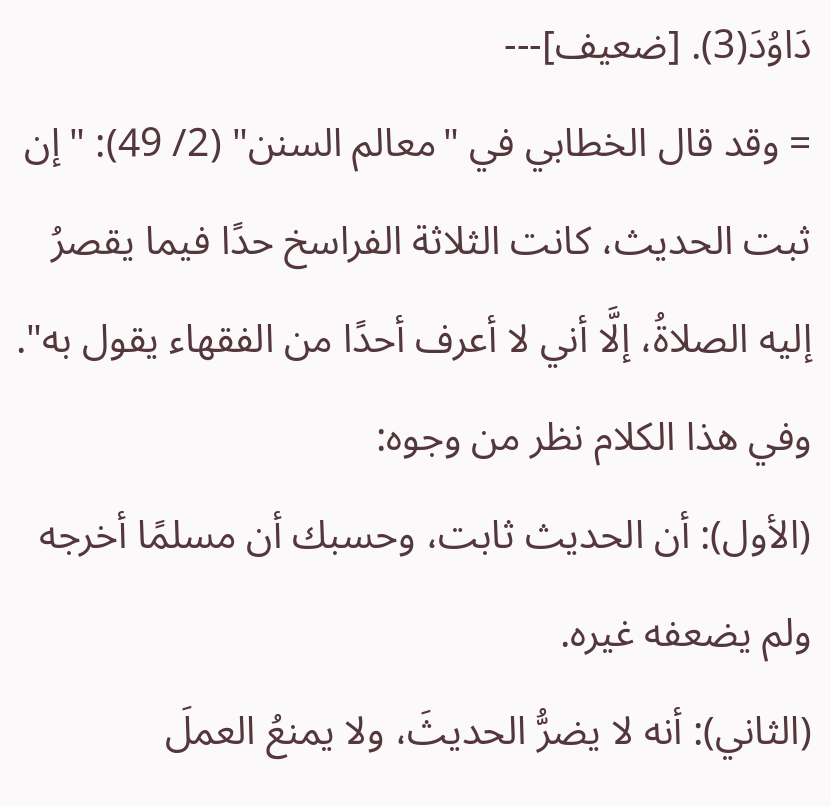دَاوُدَ(3). [ضعيف]---
= وقد قال الخطابي في "معالم السنن" (2/ 49): "إن ثبت الحديث، كانت الثلاثة الفراسخ حدًا فيما يقصرُ إليه الصلاةُ، إلَّا أني لا أعرف أحدًا من الفقهاء يقول به".
وفي هذا الكلام نظر من وجوه:
(الأول): أن الحديث ثابت، وحسبك أن مسلمًا أخرجه ولم يضعفه غيره.
(الثاني): أنه لا يضرُّ الحديثَ، ولا يمنعُ العملَ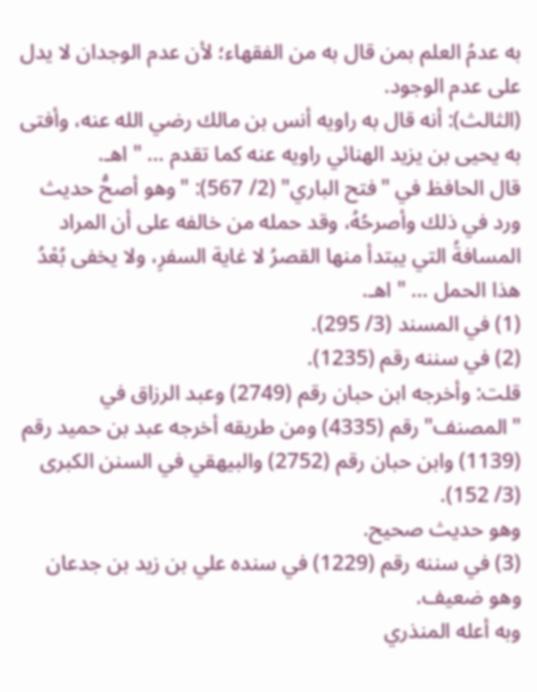به عدمُ العلم بمن قال به من الفقهاء؛ لأن عدم الوجدان لا يدل على عدم الوجود.
(الثالث): أنه قال به راويه أنس بن مالك رضي الله عنه، وأفتى به يحيى بن يزيد الهنائي راويه عنه كما تقدم … " اهـ.
قال الحافظ في "فتح الباري" (2/ 567): "وهو أصحُّ حديث ورد في ذلك وأصرحُهُ، وقد حمله من خالفه على أن المراد المسافةُ التي يبتدأ منها القصرُ لا غاية السفرِ، ولا يخفى بُعْدُ هذا الحمل … " اهـ.
(1) في المسند (3/ 295).
(2) في سننه رقم (1235).
قلت: وأخرجه ابن حبان رقم (2749) وعبد الرزاق في "المصنف" رقم (4335) ومن طريقه أخرجه عبد بن حميد رقم (1139) وابن حبان رقم (2752) والبيهقي في السنن الكبرى (3/ 152).
وهو حديث صحيح.
(3) في سننه رقم (1229) في سنده علي بن زيد بن جدعان وهو ضعيف.
وبه أعله المنذري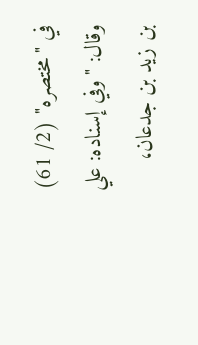في "مختصره" (2/ 61) وقال: "وفي إسناده: علي بن زيد بن جدعان،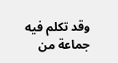وقد تكلم فيه جماعة من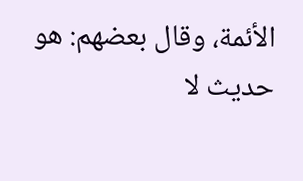الأئمة، وقال بعضهم: هو حديث لا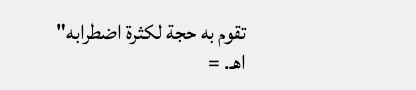تقوم به حجة لكثرة اضطرابه" اهـ. =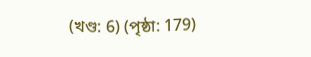(খণ্ড: 6) (পৃষ্ঠা: 179)